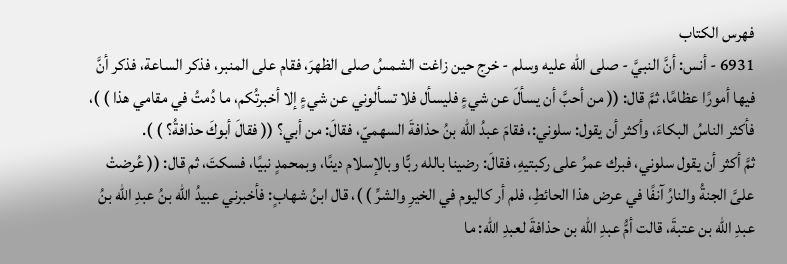فهرس الكتاب
6931 - أنس: أنَّ النبيَّ - صلى الله عليه وسلم - خرج حين زاغت الشمسُ صلى الظهرَ، فقام على المنبر، فذكر الساعة، فذكر أنَّ فيها أمورًا عظامًا، ثمَّ قال: (( من أحبَّ أن يسألَ عن شيءٍ فليسأل فلا تسألوني عن شيءٍ إلا أخبرتُكم، ما دُمتُ في مقامي هذا ) )، فأكثر الناسُ البكاءَ، وأكثر أن يقول: سلوني:، فقامَ عبدُ الله بنُ حذافةَ السهميّ، فقالَ: من أبي؟ (( فقالَ أبوكَ حذافةُ؟ ) ).
ثمَّ أكثر أن يقول سلوني، فبرك عمرُ على ركبتيهِ، فقالَ: رضينا بالله ربًّا وبالإسلام دينًا، وبمحمدٍ نبيًا، فسكتَ، ثم قال: (( عُرضتْ علىَّ الجنةُ والنارُ آنفًا في عرض هذا الحائطِ، فلم أر كاليوم في الخيرِ والشرِّ ) )، قال ابنُ شهابٍ: فأخبرني عبيدُ الله بنُ عبدِ الله بنُ عبدِ الله بن عتبةَ، قالت أمُّ عبدِ الله بن حذافةَ لعبدِ الله: ما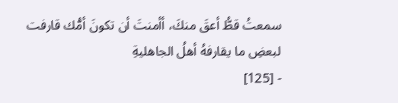سمعتُ قطُّ أعقَ منكَ، أأمنتَ أن تكونَ أمُّك قارفت لبعضِ ما يقارفهُ أهلُ الجاهليةِ
- [125]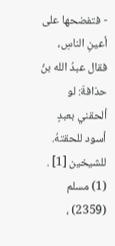- فتفضحها على أعينِ الناسِ، فقال عبدُ الله بنُ حذافةَ: لو ألحقني بعبدٍ أسود للحقتهُ. للشيخين [1] .
(1) مسلم (2359) ،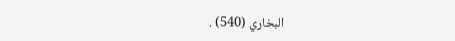البخاري (540) .